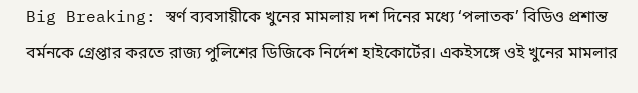Big Breaking: স্বর্ণ ব্যবসায়ীকে খুনের মামলায় দশ দিনের মধ্যে ‘পলাতক’ বিডিও প্রশান্ত বর্মনকে গ্রেপ্তার করতে রাজ্য পুলিশের ডিজিকে নির্দেশ হাইকোর্টের। একইসঙ্গে ওই খুনের মামলার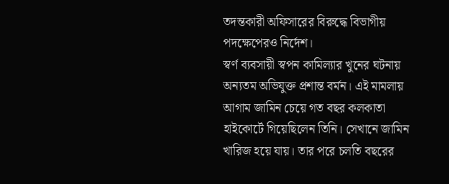তদন্তকারী অফিসারের বিরুদ্ধে বিভাগীয় পদক্ষেপেরও নির্দেশ।
স্বর্ণ ব্যবসায়ী স্বপন কামিল্যার খুনের ঘটনায় অন্যতম অভিযুক্ত প্রশান্ত বর্মন। এই মামলায় আগাম জামিন চেয়ে গত বছর কলকাতা হাইকোর্টে গিয়েছিলেন তিনি। সেখানে জামিন খারিজ হয়ে যায়। তার পরে চলতি বছরের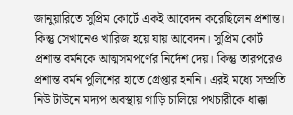জানুয়ারিতে সুপ্রিম কোর্টে একই আবেদন করেছিলেন প্রশান্ত। কিন্তু সেখানেও খারিজ হয়ে যায় আবেদন। সুপ্রিম কোর্ট প্রশান্ত বর্মনকে আত্মসমপর্ণের নির্দেশ দেয়। কিন্তু তারপরেও প্রশান্ত বর্মন পুলিশের হাতে গ্রেপ্তার হননি। এরই মধ্যে সম্প্রতি নিউ টাউনে মদ্যপ অবস্থায় গাড়ি চালিয়ে পথচারীকে ধাক্কা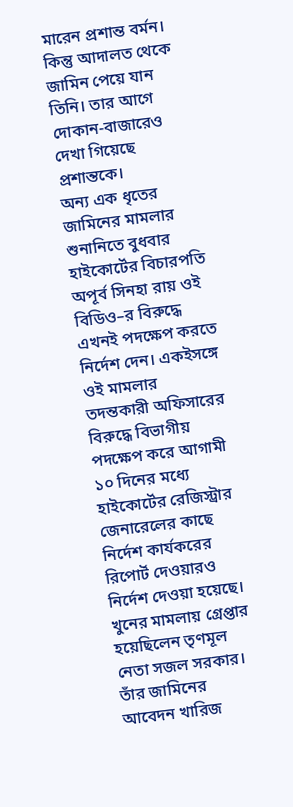মারেন প্রশান্ত বর্মন। কিন্তু আদালত থেকে জামিন পেয়ে যান তিনি। তার আগে দোকান-বাজারেও দেখা গিয়েছে প্রশান্তকে।
অন্য এক ধৃতের জামিনের মামলার শুনানিতে বুধবার হাইকোর্টের বিচারপতি অপূর্ব সিনহা রায় ওই বিডিও–র বিরুদ্ধে এখনই পদক্ষেপ করতে নির্দেশ দেন। একইসঙ্গে ওই মামলার তদন্তকারী অফিসারের বিরুদ্ধে বিভাগীয় পদক্ষেপ করে আগামী ১০ দিনের মধ্যে হাইকোর্টের রেজিস্ট্রার জেনারেলের কাছে নির্দেশ কার্যকরের রিপোর্ট দেওয়ারও নির্দেশ দেওয়া হয়েছে। খুনের মামলায় গ্রেপ্তার হয়েছিলেন তৃণমূল নেতা সজল সরকার। তাঁর জামিনের আবেদন খারিজ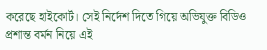করেছে হাইকোর্ট। সেই নির্দেশ দিতে গিয়ে অভিযুক্ত বিডিও প্রশান্ত বর্মন নিয়ে এই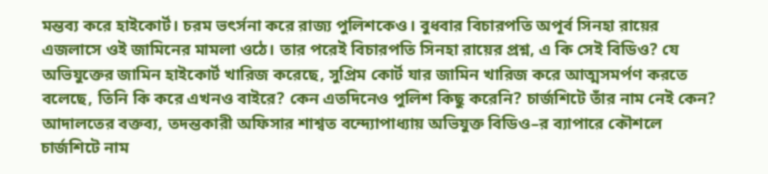মন্তব্য করে হাইকোর্ট। চরম ভৎর্সনা করে রাজ্য পুলিশকেও। বুধবার বিচারপতি অপূর্ব সিনহা রায়ের এজলাসে ওই জামিনের মামলা ওঠে। তার পরেই বিচারপতি সিনহা রায়ের প্রশ্ন, এ কি সেই বিডিও? যে অভিযুক্তের জামিন হাইকোর্ট খারিজ করেছে, সুপ্রিম কোর্ট যার জামিন খারিজ করে আত্মসমর্পণ করতে বলেছে, তিনি কি করে এখনও বাইরে? কেন এতদিনেও পুলিশ কিছু করেনি? চার্জশিটে তাঁর নাম নেই কেন? আদালতের বক্তব্য, তদন্তকারী অফিসার শাশ্বত বন্দ্যোপাধ্যায় অভিযুক্ত বিডিও–র ব্যাপারে কৌশলে চার্জশিটে নাম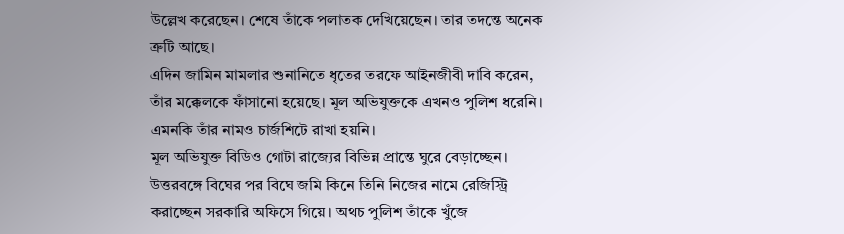উল্লেখ করেছেন। শেষে তাঁকে পলাতক দেখিয়েছেন। তার তদন্তে অনেক ত্রুটি আছে।
এদিন জামিন মামলার শুনানিতে ধৃতের তরফে আইনজীবী দাবি করেন, তাঁর মক্কেলকে ফাঁসানো হয়েছে। মূল অভিযুক্তকে এখনও পুলিশ ধরেনি। এমনকি তাঁর নামও চার্জশিটে রাখা হয়নি।
মূল অভিযুক্ত বিডিও গোটা রাজ্যের বিভিন্ন প্রান্তে ঘুরে বেড়াচ্ছেন। উত্তরবঙ্গে বিঘের পর বিঘে জমি কিনে তিনি নিজের নামে রেজিস্ট্রি করাচ্ছেন সরকারি অফিসে গিয়ে। অথচ পুলিশ তাঁকে খুঁজে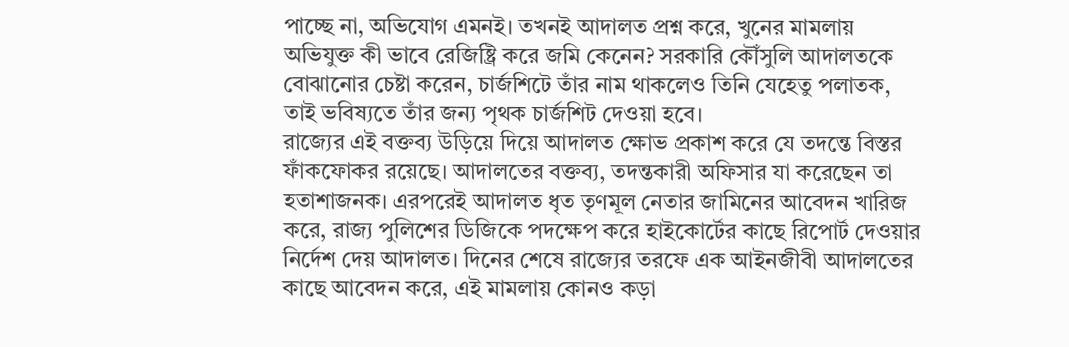পাচ্ছে না, অভিযোগ এমনই। তখনই আদালত প্রশ্ন করে, খুনের মামলায় অভিযুক্ত কী ভাবে রেজিষ্ট্রি করে জমি কেনেন? সরকারি কৌঁসুলি আদালতকে বোঝানোর চেষ্টা করেন, চার্জশিটে তাঁর নাম থাকলেও তিনি যেহেতু পলাতক, তাই ভবিষ্যতে তাঁর জন্য পৃথক চার্জশিট দেওয়া হবে।
রাজ্যের এই বক্তব্য উড়িয়ে দিয়ে আদালত ক্ষোভ প্রকাশ করে যে তদন্তে বিস্তর ফাঁকফোকর রয়েছে। আদালতের বক্তব্য, তদন্তকারী অফিসার যা করেছেন তা হতাশাজনক। এরপরেই আদালত ধৃত তৃণমূল নেতার জামিনের আবেদন খারিজ করে, রাজ্য পুলিশের ডিজিকে পদক্ষেপ করে হাইকোর্টের কাছে রিপোর্ট দেওয়ার নির্দেশ দেয় আদালত। দিনের শেষে রাজ্যের তরফে এক আইনজীবী আদালতের কাছে আবেদন করে, এই মামলায় কোনও কড়া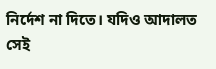নির্দেশ না দিতে। যদিও আদালত সেই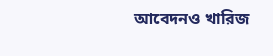আবেদনও খারিজ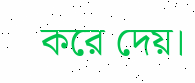করে দেয়।